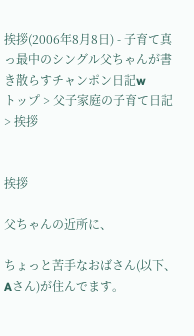挨拶(2006年8月8日) - 子育て真っ最中のシングル父ちゃんが書き散らすチャンポン日記w
トップ > 父子家庭の子育て日記 > 挨拶


挨拶

父ちゃんの近所に、

ちょっと苦手なおばさん(以下、Aさん)が住んでます。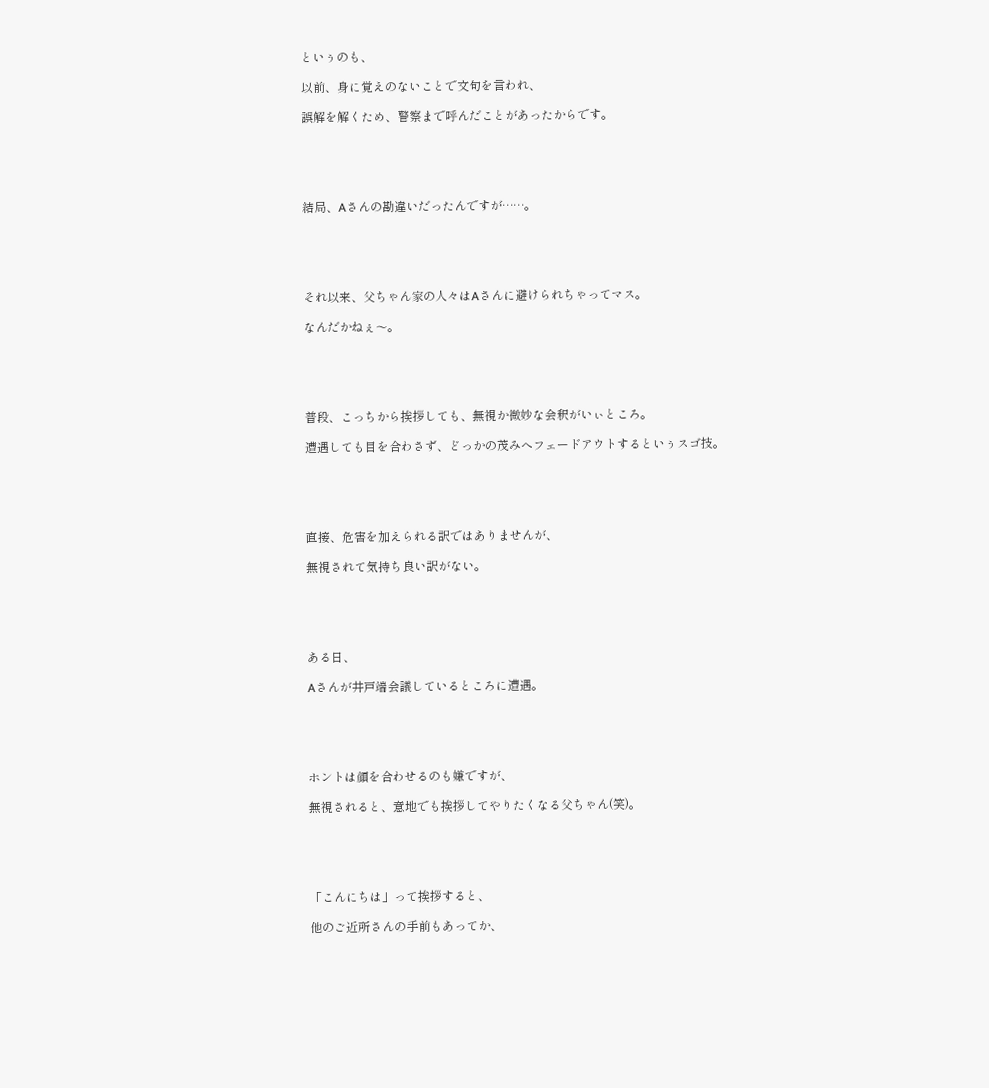といぅのも、

以前、身に覚えのないことで文句を言われ、

誤解を解くため、警察まで呼んだことがあったからです。





結局、Aさんの勘違いだったんですが……。





それ以来、父ちゃん家の人々はAさんに避けられちゃってマス。

なんだかねぇ〜。





普段、こっちから挨拶しても、無視か微妙な会釈がいぃところ。

遭遇しても目を合わさず、どっかの茂みへフェードアウトするといぅスゴ技。





直接、危害を加えられる訳ではありませんが、

無視されて気持ち良い訳がない。





ある日、

Aさんが井戸端会議しているところに遭遇。





ホントは顔を合わせるのも嫌ですが、

無視されると、意地でも挨拶してやりたくなる父ちゃん(笑)。





「こんにちは」って挨拶すると、

他のご近所さんの手前もあってか、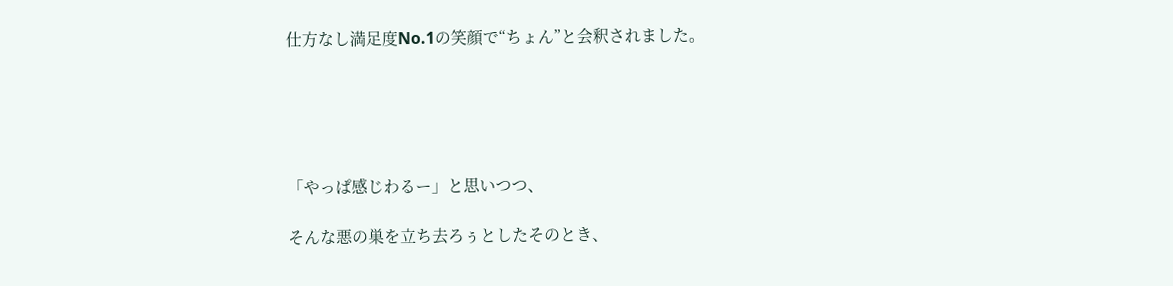仕方なし満足度No.1の笑顔で“ちょん”と会釈されました。





「やっぱ感じわるー」と思いつつ、

そんな悪の巣を立ち去ろぅとしたそのとき、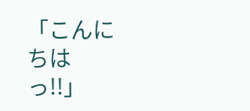「こんにちはっ!!」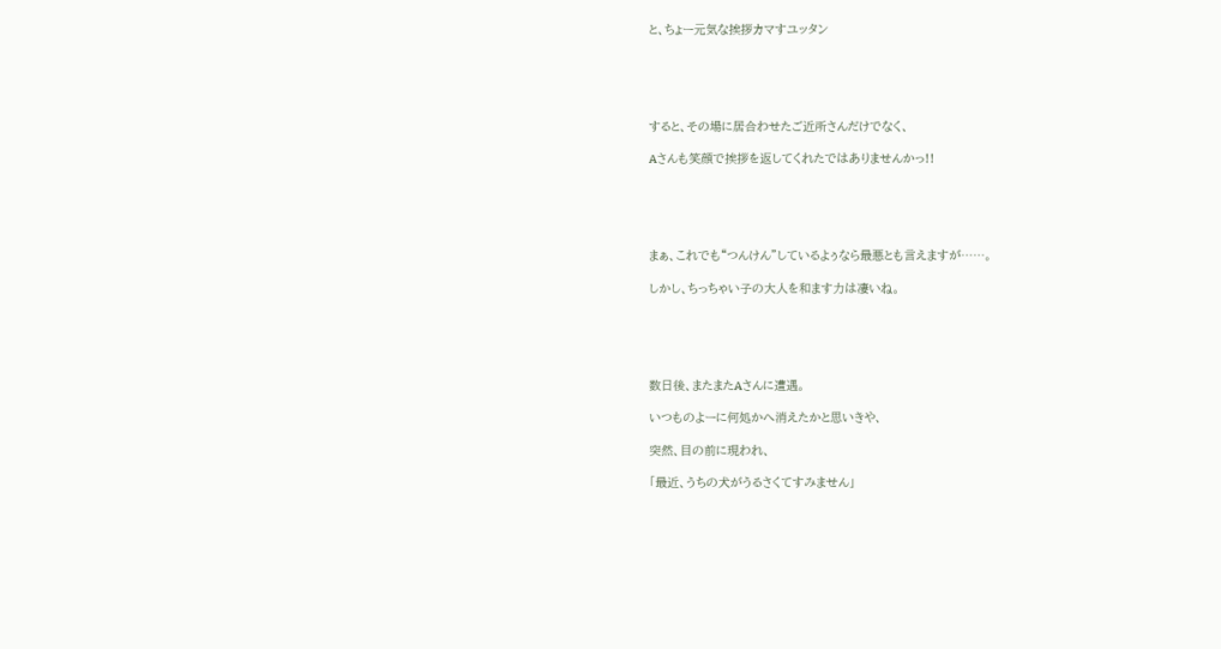と、ちょー元気な挨拶カマすユッタン





すると、その場に居合わせたご近所さんだけでなく、

Aさんも笑顔で挨拶を返してくれたではありませんかっ!!





まぁ、これでも“つんけん”しているよぅなら最悪とも言えますが……。

しかし、ちっちゃい子の大人を和ます力は凄いね。





数日後、またまたAさんに遭遇。

いつものよーに何処かへ消えたかと思いきや、

突然、目の前に現われ、

「最近、うちの犬がうるさくてすみません」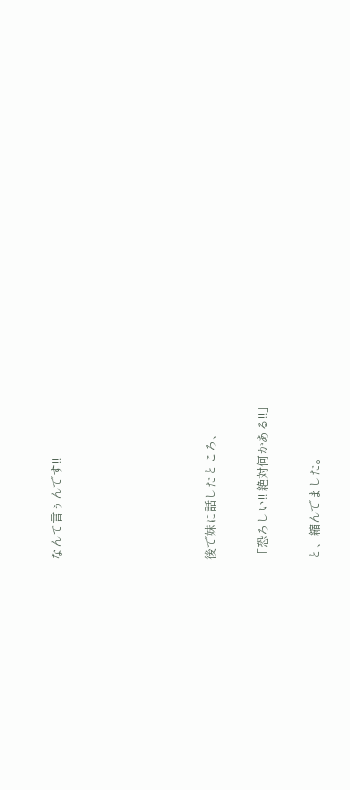なんて言ぅんです!!





後で妹に話したところ、

「恐ろしい!! 絶対何かある!!」

と、縮んでました。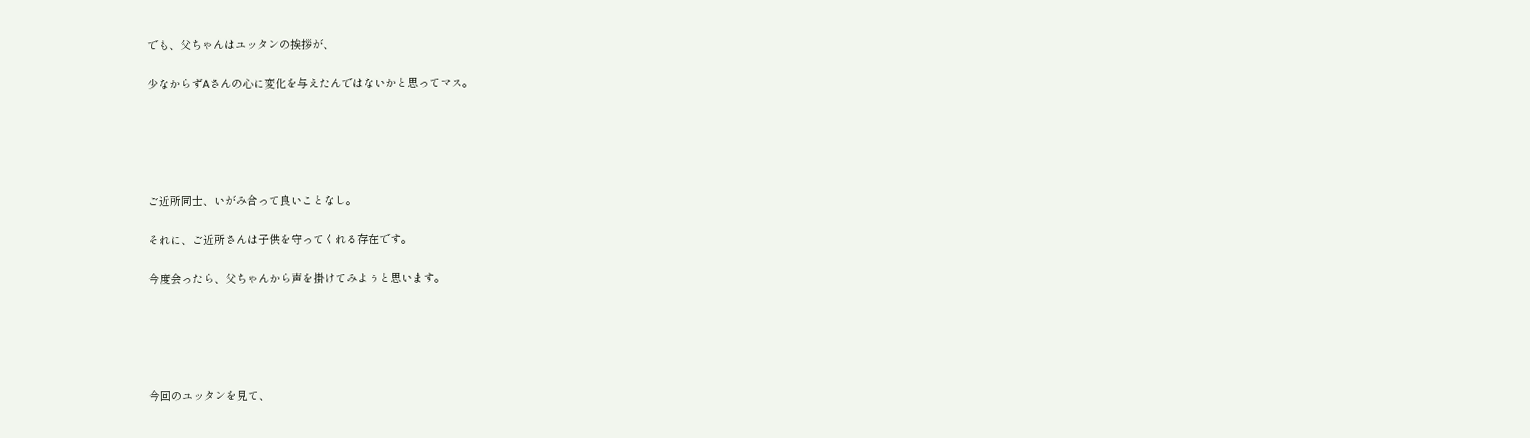でも、父ちゃんはユッタンの挨拶が、

少なからずAさんの心に変化を与えたんではないかと思ってマス。





ご近所同士、いがみ合って良いことなし。

それに、ご近所さんは子供を守ってくれる存在です。

今度会ったら、父ちゃんから声を掛けてみよぅと思います。





今回のユッタンを見て、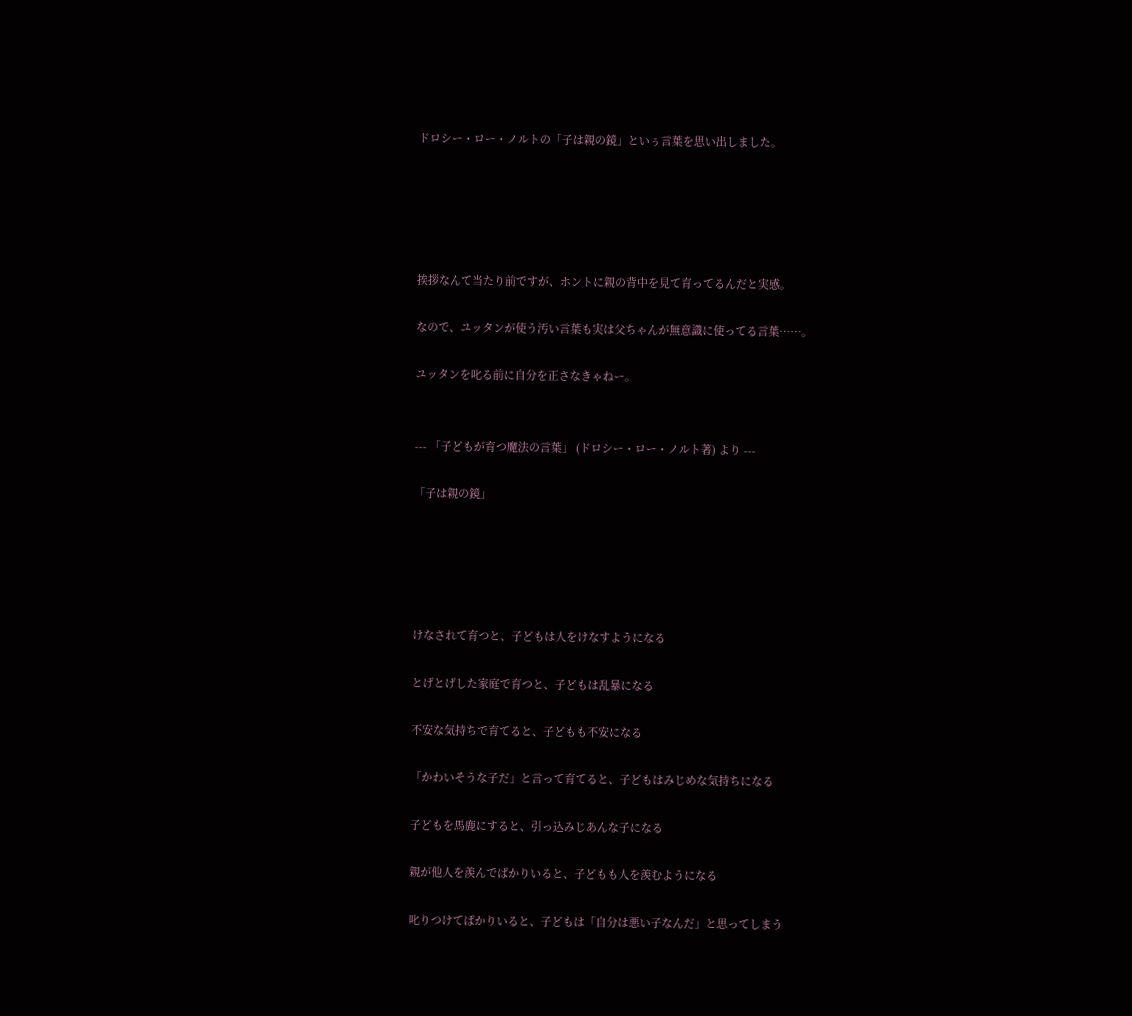ドロシー・ロー・ノルトの「子は親の鏡」といぅ言葉を思い出しました。





挨拶なんて当たり前ですが、ホントに親の背中を見て育ってるんだと実感。

なので、ユッタンが使う汚い言葉も実は父ちゃんが無意識に使ってる言葉……。

ユッタンを叱る前に自分を正さなきゃねー。


--- 「子どもが育つ魔法の言葉」 (ドロシー・ロー・ノルト著) より ---

「子は親の鏡」





けなされて育つと、子どもは人をけなすようになる

とげとげした家庭で育つと、子どもは乱暴になる

不安な気持ちで育てると、子どもも不安になる

「かわいそうな子だ」と言って育てると、子どもはみじめな気持ちになる

子どもを馬鹿にすると、引っ込みじあんな子になる

親が他人を羨んでばかりいると、子どもも人を羨むようになる

叱りつけてばかりいると、子どもは「自分は悪い子なんだ」と思ってしまう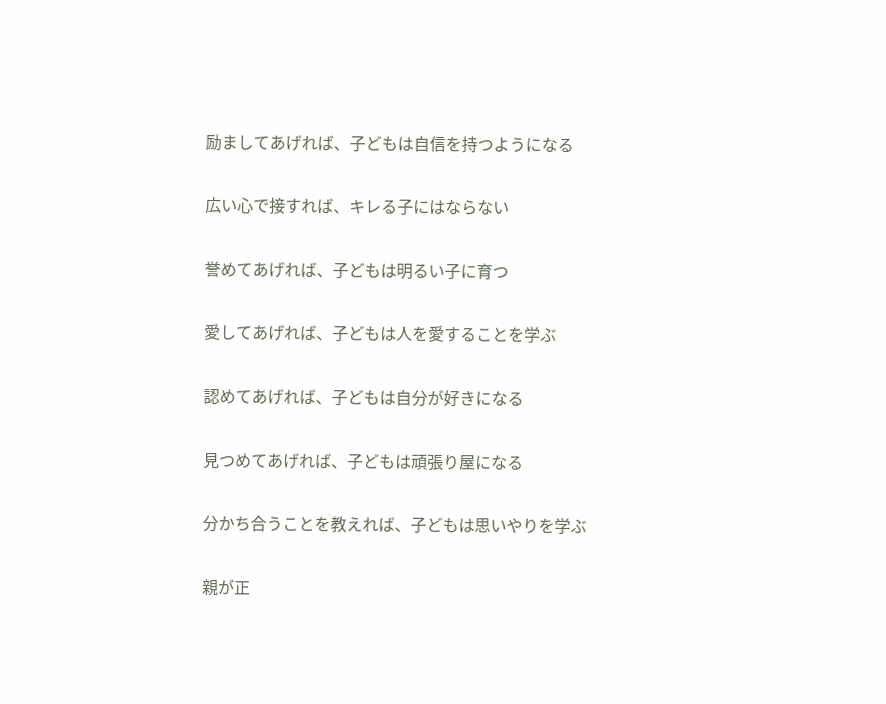励ましてあげれば、子どもは自信を持つようになる

広い心で接すれば、キレる子にはならない

誉めてあげれば、子どもは明るい子に育つ

愛してあげれば、子どもは人を愛することを学ぶ

認めてあげれば、子どもは自分が好きになる

見つめてあげれば、子どもは頑張り屋になる

分かち合うことを教えれば、子どもは思いやりを学ぶ

親が正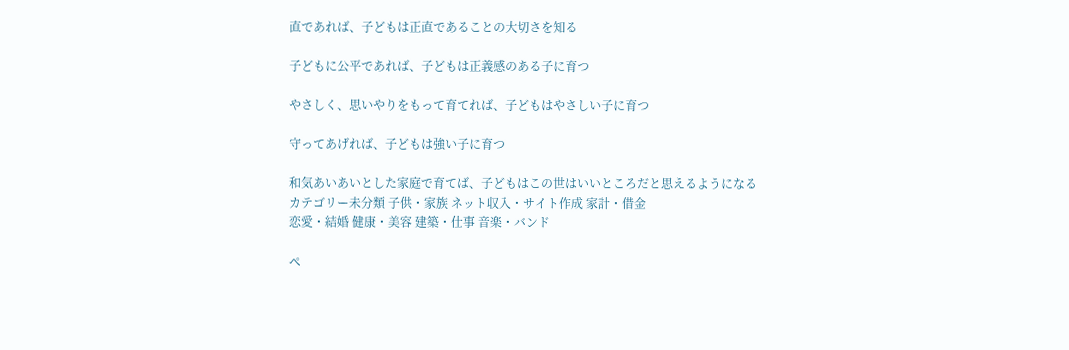直であれば、子どもは正直であることの大切さを知る

子どもに公平であれば、子どもは正義感のある子に育つ

やさしく、思いやりをもって育てれば、子どもはやさしい子に育つ

守ってあげれば、子どもは強い子に育つ

和気あいあいとした家庭で育てば、子どもはこの世はいいところだと思えるようになる
カテゴリー未分類 子供・家族 ネット収入・サイト作成 家計・借金
恋愛・結婚 健康・美容 建築・仕事 音楽・バンド

ペ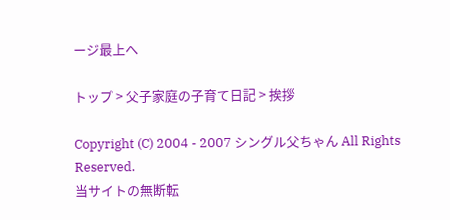ージ最上へ

トップ > 父子家庭の子育て日記 > 挨拶

Copyright (C) 2004 - 2007 シングル父ちゃん All Rights Reserved.
当サイトの無断転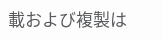載および複製は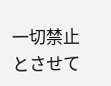一切禁止とさせて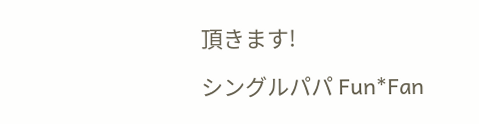頂きます!

シングルパパ Fun*Fan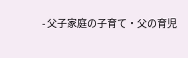- 父子家庭の子育て・父の育児